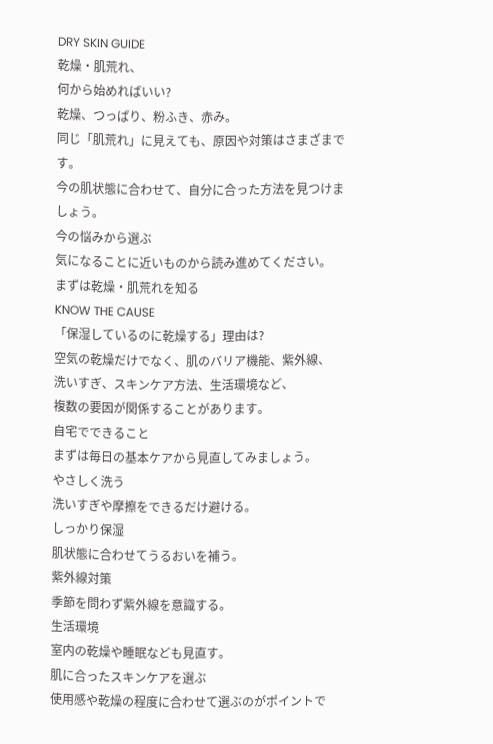DRY SKIN GUIDE
乾燥・肌荒れ、
何から始めればいい?
乾燥、つっぱり、粉ふき、赤み。
同じ「肌荒れ」に見えても、原因や対策はさまざまです。
今の肌状態に合わせて、自分に合った方法を見つけましょう。
今の悩みから選ぶ
気になることに近いものから読み進めてください。
まずは乾燥・肌荒れを知る
KNOW THE CAUSE
「保湿しているのに乾燥する」理由は?
空気の乾燥だけでなく、肌のバリア機能、紫外線、
洗いすぎ、スキンケア方法、生活環境など、
複数の要因が関係することがあります。
自宅でできること
まずは毎日の基本ケアから見直してみましょう。
やさしく洗う
洗いすぎや摩擦をできるだけ避ける。
しっかり保湿
肌状態に合わせてうるおいを補う。
紫外線対策
季節を問わず紫外線を意識する。
生活環境
室内の乾燥や睡眠なども見直す。
肌に合ったスキンケアを選ぶ
使用感や乾燥の程度に合わせて選ぶのがポイントで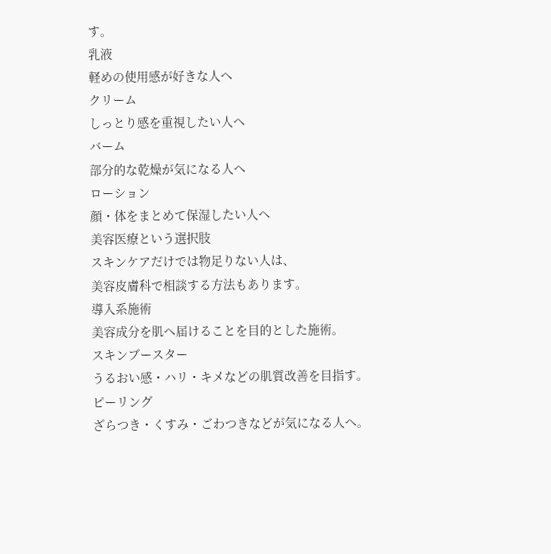す。
乳液
軽めの使用感が好きな人へ
クリーム
しっとり感を重視したい人へ
バーム
部分的な乾燥が気になる人へ
ローション
顔・体をまとめて保湿したい人へ
美容医療という選択肢
スキンケアだけでは物足りない人は、
美容皮膚科で相談する方法もあります。
導入系施術
美容成分を肌へ届けることを目的とした施術。
スキンブースター
うるおい感・ハリ・キメなどの肌質改善を目指す。
ピーリング
ざらつき・くすみ・ごわつきなどが気になる人へ。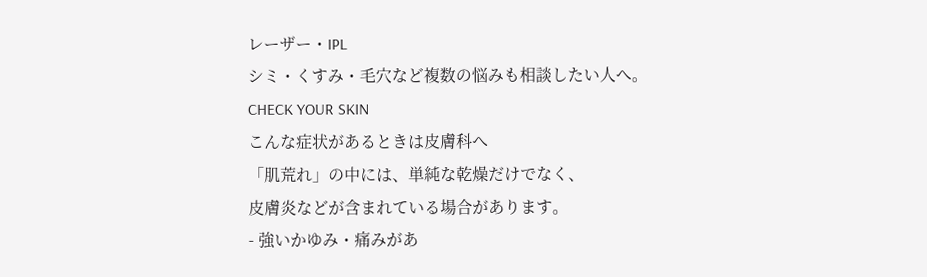レーザー・IPL
シミ・くすみ・毛穴など複数の悩みも相談したい人へ。
CHECK YOUR SKIN
こんな症状があるときは皮膚科へ
「肌荒れ」の中には、単純な乾燥だけでなく、
皮膚炎などが含まれている場合があります。
- 強いかゆみ・痛みがあ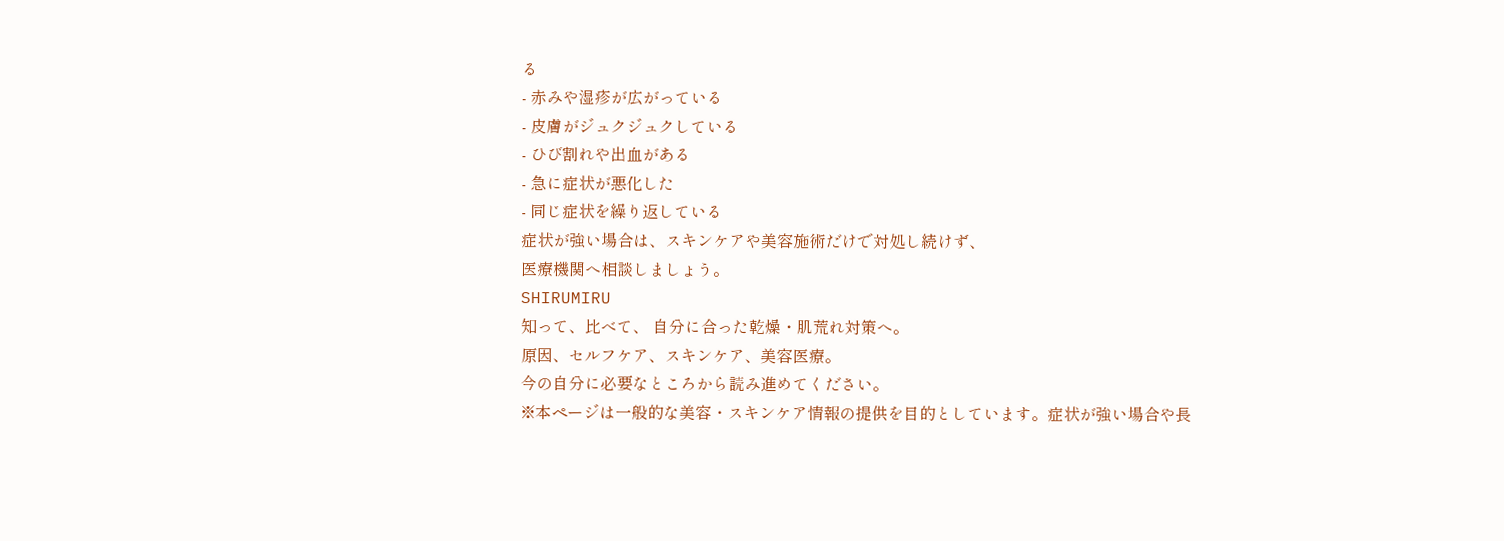る
- 赤みや湿疹が広がっている
- 皮膚がジュクジュクしている
- ひび割れや出血がある
- 急に症状が悪化した
- 同じ症状を繰り返している
症状が強い場合は、スキンケアや美容施術だけで対処し続けず、
医療機関へ相談しましょう。
SHIRUMIRU
知って、比べて、 自分に合った乾燥・肌荒れ対策へ。
原因、セルフケア、スキンケア、美容医療。
今の自分に必要なところから読み進めてください。
※本ページは一般的な美容・スキンケア情報の提供を目的としています。症状が強い場合や長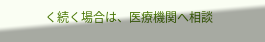く続く場合は、医療機関へ相談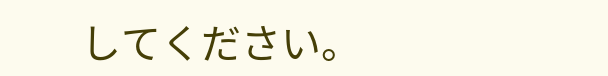してください。